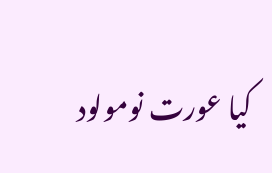کیا عورت نومولود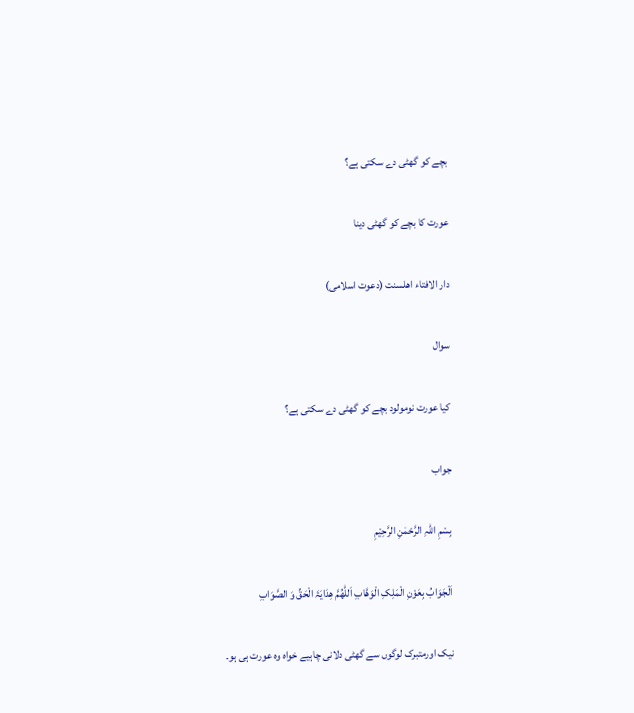بچے کو گھٹی دے سکتی ہے؟

عورت کا بچے کو گھٹی دینا

دار الافتاء اھلسنت (دعوت اسلامی)

سوال

کیا عورت نومولود بچے کو گھٹی دے سکتی ہے؟

جواب

بِسْمِ اللہِ الرَّحْمٰنِ الرَّحِيْمِ

اَلْجَوَابُ بِعَوْنِ الْمَلِکِ الْوَھَّابِ اَللّٰھُمَّ ھِدَایَۃَ الْحَقِّ وَ الصَّوَابِ

نیک اورمتبرک لوگوں سے گھٹی دلانی چاہیے خواہ وہ عورت ہی ہو۔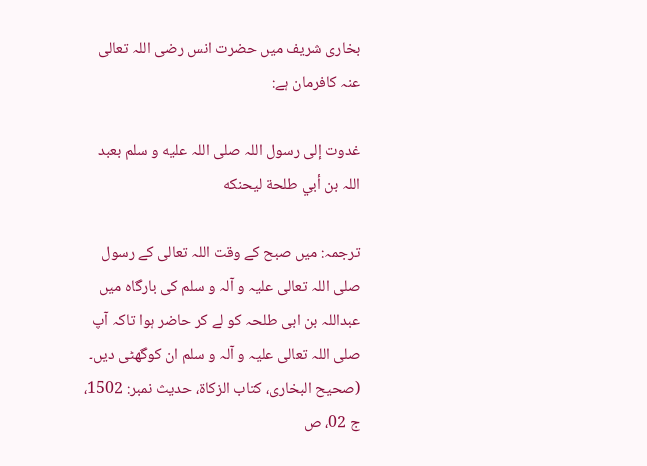بخاری شریف میں حضرت انس رضی اللہ تعالی عنہ کافرمان ہے:

غدوت إلى رسول اللہ صلى اللہ عليه و سلم بعبد اللہ بن أبي طلحة ليحنكه

ترجمہ: میں صبح کے وقت اللہ تعالی کے رسول صلی اللہ تعالی علیہ و آلہ و سلم کی بارگاہ میں عبداللہ بن ابی طلحہ کو لے کر حاضر ہوا تاکہ آپ صلی اللہ تعالی علیہ و آلہ و سلم ان کوگھٹی دیں۔ (صحیح البخاری، کتاب الزکاۃ، حدیث نمبر: 1502، ج 02، ص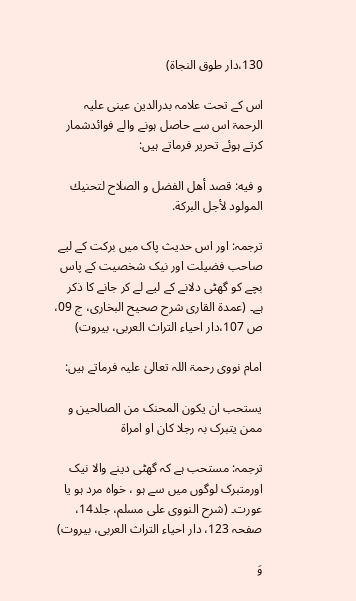130،دار طوق النجاۃ)

اس کے تحت علامہ بدرالدین عینی علیہ الرحمۃ اس سے حاصل ہونے والے فوائدشمار کرتے ہوئے تحریر فرماتے ہیں:

و فيه: قصد أهل الفضل و الصلاح لتحنيك المولود لأجل البركة.

ترجمہ: اور اس حدیث پاک میں برکت کے لیے صاحب فضیلت اور نیک شخصیت کے پاس بچے کو گھٹی دلانے کے لیے لے کر جانے کا ذکر ہے۔ (عمدۃ القاری شرح صحیح البخاری، ج 09، ص 107،دار احیاء التراث العربی، بیروت)

امام نووی رحمۃ اللہ تعالیٰ علیہ فرماتے ہیں:

یستحب ان یکون المحنک من الصالحین و ممن یتبرک بہ رجلا کان او امراۃ

ترجمہ: مستحب ہے کہ گھٹی دینے والا نیک اورمتبرک لوگوں میں سے ہو ، خواہ مرد ہو یا عورت۔ (شرح النووی علی مسلم، جلد14، صفحہ 123، دار احیاء التراث العربی، بیروت)

وَ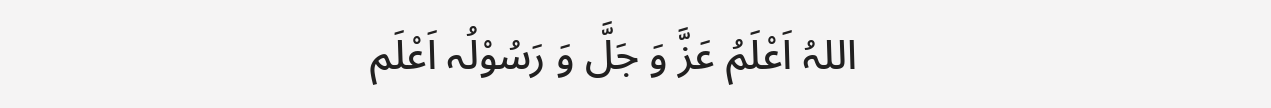اللہُ اَعْلَمُ عَزَّ وَ جَلَّ وَ رَسُوْلُہ اَعْلَم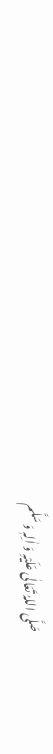صَلَّی اللہُ تَعَالٰی عَلَیْہِ وَ اٰلِہٖ وَ سَلَّم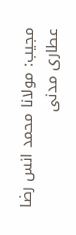مجیب: مولانا محمد انس رضا عطاری مدنی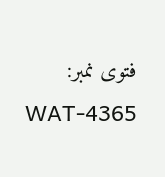فتوی نمبر: WAT-4365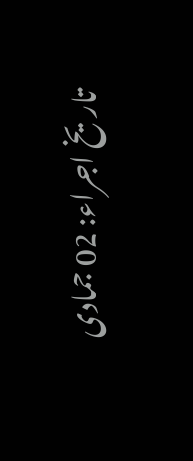تاریخ اجراء: 02 جمادی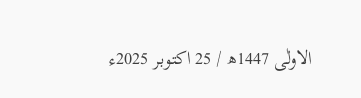الاولٰی 1447ھ / 25 اکتوبر 2025ء